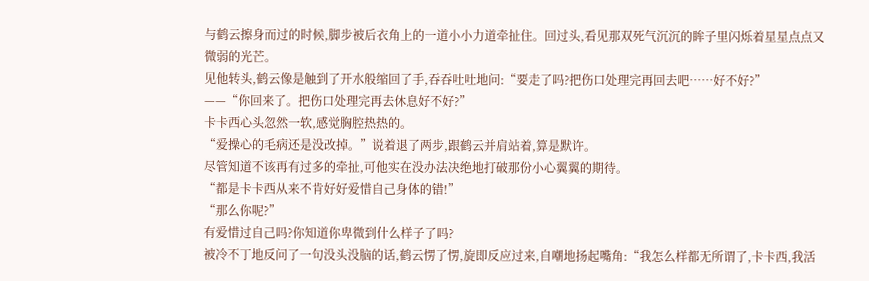与鹤云擦身而过的时候,脚步被后衣角上的一道小小力道牵扯住。回过头,看见那双死气沉沉的眸子里闪烁着星星点点又微弱的光芒。
见他转头,鹤云像是触到了开水般缩回了手,吞吞吐吐地问:“要走了吗?把伤口处理完再回去吧……好不好?”
——“你回来了。把伤口处理完再去休息好不好?”
卡卡西心头忽然一软,感觉胸腔热热的。
“爱操心的毛病还是没改掉。”说着退了两步,跟鹤云并肩站着,算是默许。
尽管知道不该再有过多的牵扯,可他实在没办法决绝地打破那份小心翼翼的期待。
“都是卡卡西从来不肯好好爱惜自己身体的错!”
“那么你呢?”
有爱惜过自己吗?你知道你卑微到什么样子了吗?
被冷不丁地反问了一句没头没脑的话,鹤云愣了愣,旋即反应过来,自嘲地扬起嘴角:“我怎么样都无所谓了,卡卡西,我活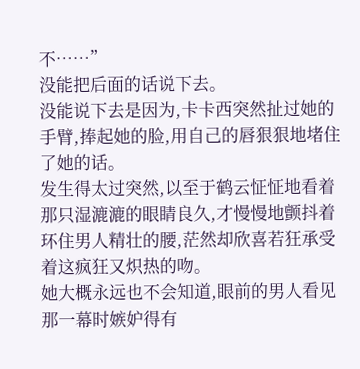不……”
没能把后面的话说下去。
没能说下去是因为,卡卡西突然扯过她的手臂,捧起她的脸,用自己的唇狠狠地堵住了她的话。
发生得太过突然,以至于鹤云怔怔地看着那只湿漉漉的眼睛良久,才慢慢地颤抖着环住男人精壮的腰,茫然却欣喜若狂承受着这疯狂又炽热的吻。
她大概永远也不会知道,眼前的男人看见那一幕时嫉妒得有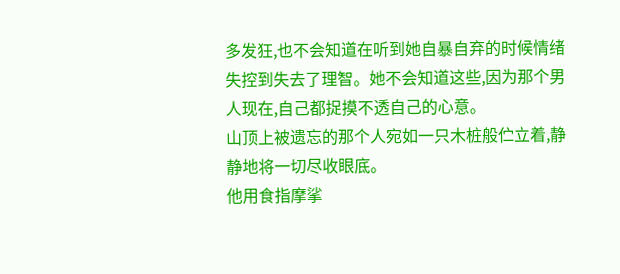多发狂,也不会知道在听到她自暴自弃的时候情绪失控到失去了理智。她不会知道这些,因为那个男人现在,自己都捉摸不透自己的心意。
山顶上被遗忘的那个人宛如一只木桩般伫立着,静静地将一切尽收眼底。
他用食指摩挲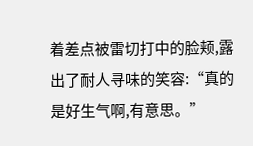着差点被雷切打中的脸颊,露出了耐人寻味的笑容:“真的是好生气啊,有意思。”